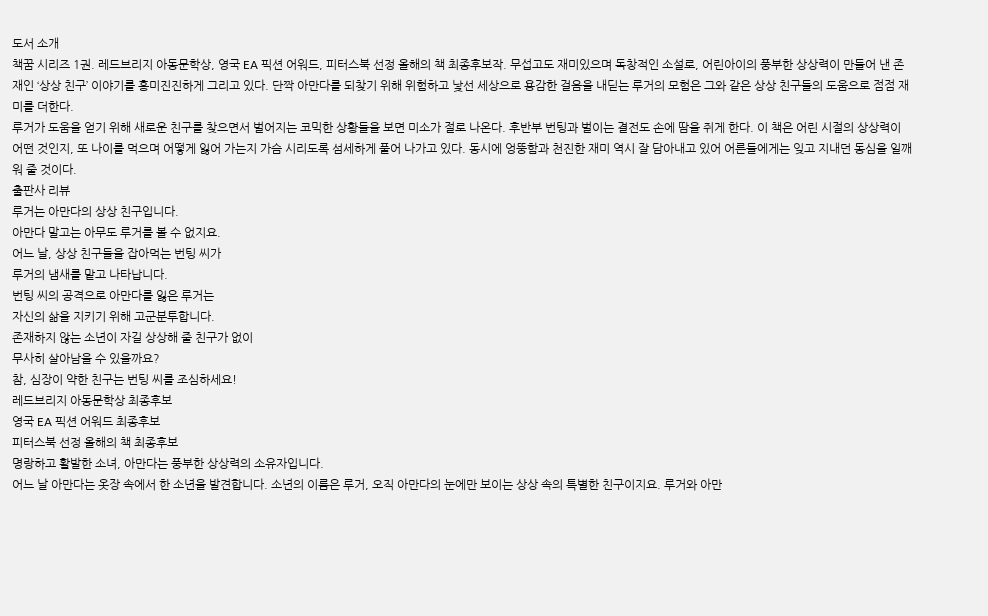도서 소개
책꿈 시리즈 1권. 레드브리지 아동문학상, 영국 EA 픽션 어워드, 피터스북 선정 올해의 책 최종후보작. 무섭고도 재미있으며 독창적인 소설로, 어린아이의 풍부한 상상력이 만들어 낸 존재인 ‘상상 친구’ 이야기를 흥미진진하게 그리고 있다. 단짝 아만다를 되찾기 위해 위험하고 낯선 세상으로 용감한 걸음을 내딛는 루거의 모험은 그와 같은 상상 친구들의 도움으로 점점 재미를 더한다.
루거가 도움을 얻기 위해 새로운 친구를 찾으면서 벌어지는 코믹한 상황들을 보면 미소가 절로 나온다. 후반부 번팅과 벌이는 결전도 손에 땀을 쥐게 한다. 이 책은 어린 시절의 상상력이 어떤 것인지, 또 나이를 먹으며 어떻게 잃어 가는지 가슴 시리도록 섬세하게 풀어 나가고 있다. 동시에 엉뚱함과 천진한 재미 역시 잘 담아내고 있어 어른들에게는 잊고 지내던 동심을 일깨워 줄 것이다.
출판사 리뷰
루거는 아만다의 상상 친구입니다.
아만다 말고는 아무도 루거를 볼 수 없지요.
어느 날, 상상 친구들을 잡아먹는 번팅 씨가
루거의 냄새를 맡고 나타납니다.
번팅 씨의 공격으로 아만다를 잃은 루거는
자신의 삶을 지키기 위해 고군분투합니다.
존재하지 않는 소년이 자길 상상해 줄 친구가 없이
무사히 살아남을 수 있을까요?
참, 심장이 약한 친구는 번팅 씨를 조심하세요!
레드브리지 아동문학상 최종후보
영국 EA 픽션 어워드 최종후보
피터스북 선정 올해의 책 최종후보
명랑하고 활발한 소녀, 아만다는 풍부한 상상력의 소유자입니다.
어느 날 아만다는 옷장 속에서 한 소년을 발견합니다. 소년의 이름은 루거, 오직 아만다의 눈에만 보이는 상상 속의 특별한 친구이지요. 루거와 아만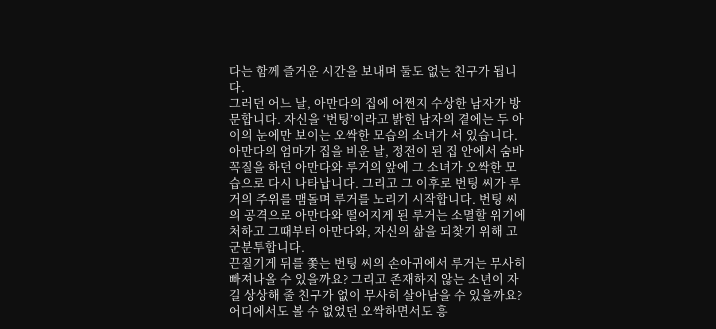다는 함께 즐거운 시간을 보내며 둘도 없는 친구가 됩니다.
그러던 어느 날, 아만다의 집에 어쩐지 수상한 남자가 방문합니다. 자신을 ‘번팅’이라고 밝힌 남자의 곁에는 두 아이의 눈에만 보이는 오싹한 모습의 소녀가 서 있습니다.
아만다의 엄마가 집을 비운 날, 정전이 된 집 안에서 숨바꼭질을 하던 아만다와 루거의 앞에 그 소녀가 오싹한 모습으로 다시 나타납니다. 그리고 그 이후로 번팅 씨가 루거의 주위를 맴돌며 루거를 노리기 시작합니다. 번팅 씨의 공격으로 아만다와 떨어지게 된 루거는 소멸할 위기에 처하고 그때부터 아만다와, 자신의 삶을 되찾기 위해 고군분투합니다.
끈질기게 뒤를 쫓는 번팅 씨의 손아귀에서 루거는 무사히 빠져나올 수 있을까요? 그리고 존재하지 않는 소년이 자길 상상해 줄 친구가 없이 무사히 살아남을 수 있을까요? 어디에서도 볼 수 없었던 오싹하면서도 흥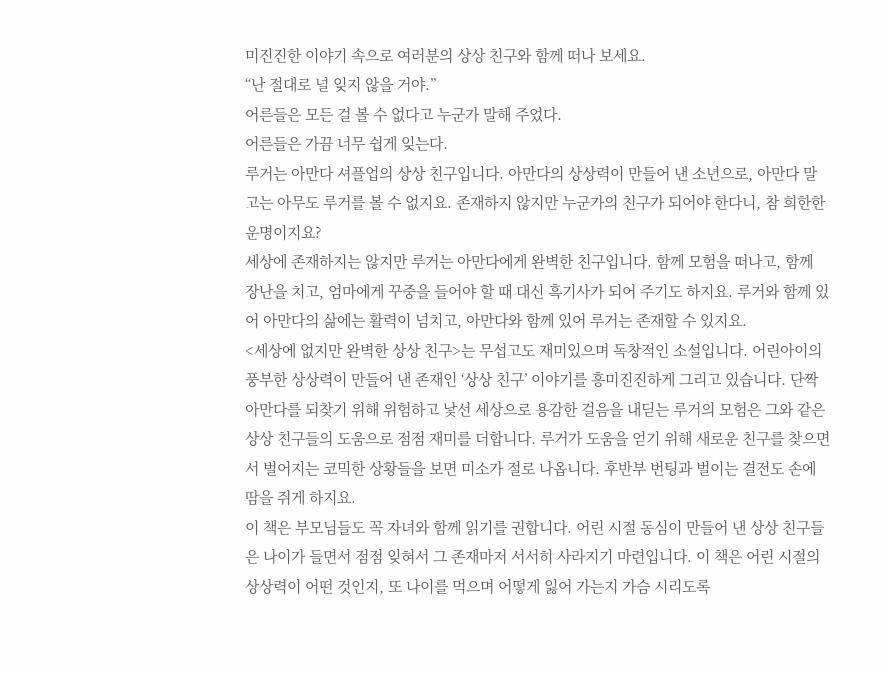미진진한 이야기 속으로 여러분의 상상 친구와 함께 떠나 보세요.
“난 절대로 널 잊지 않을 거야.”
어른들은 모든 걸 볼 수 없다고 누군가 말해 주었다.
어른들은 가끔 너무 쉽게 잊는다.
루거는 아만다 셔플업의 상상 친구입니다. 아만다의 상상력이 만들어 낸 소년으로, 아만다 말고는 아무도 루거를 볼 수 없지요. 존재하지 않지만 누군가의 친구가 되어야 한다니, 참 희한한 운명이지요?
세상에 존재하지는 않지만 루거는 아만다에게 완벽한 친구입니다. 함께 모험을 떠나고, 함께 장난을 치고, 엄마에게 꾸중을 들어야 할 때 대신 흑기사가 되어 주기도 하지요. 루거와 함께 있어 아만다의 삶에는 활력이 넘치고, 아만다와 함께 있어 루거는 존재할 수 있지요.
<세상에 없지만 완벽한 상상 친구>는 무섭고도 재미있으며 독창적인 소설입니다. 어린아이의 풍부한 상상력이 만들어 낸 존재인 ‘상상 친구’ 이야기를 흥미진진하게 그리고 있습니다. 단짝 아만다를 되찾기 위해 위험하고 낯선 세상으로 용감한 걸음을 내딛는 루거의 모험은 그와 같은 상상 친구들의 도움으로 점점 재미를 더합니다. 루거가 도움을 얻기 위해 새로운 친구를 찾으면서 벌어지는 코믹한 상황들을 보면 미소가 절로 나옵니다. 후반부 번팅과 벌이는 결전도 손에 땀을 쥐게 하지요.
이 책은 부모님들도 꼭 자녀와 함께 읽기를 권합니다. 어린 시절 동심이 만들어 낸 상상 친구들은 나이가 들면서 점점 잊혀서 그 존재마저 서서히 사라지기 마련입니다. 이 책은 어린 시절의 상상력이 어떤 것인지, 또 나이를 먹으며 어떻게 잃어 가는지 가슴 시리도록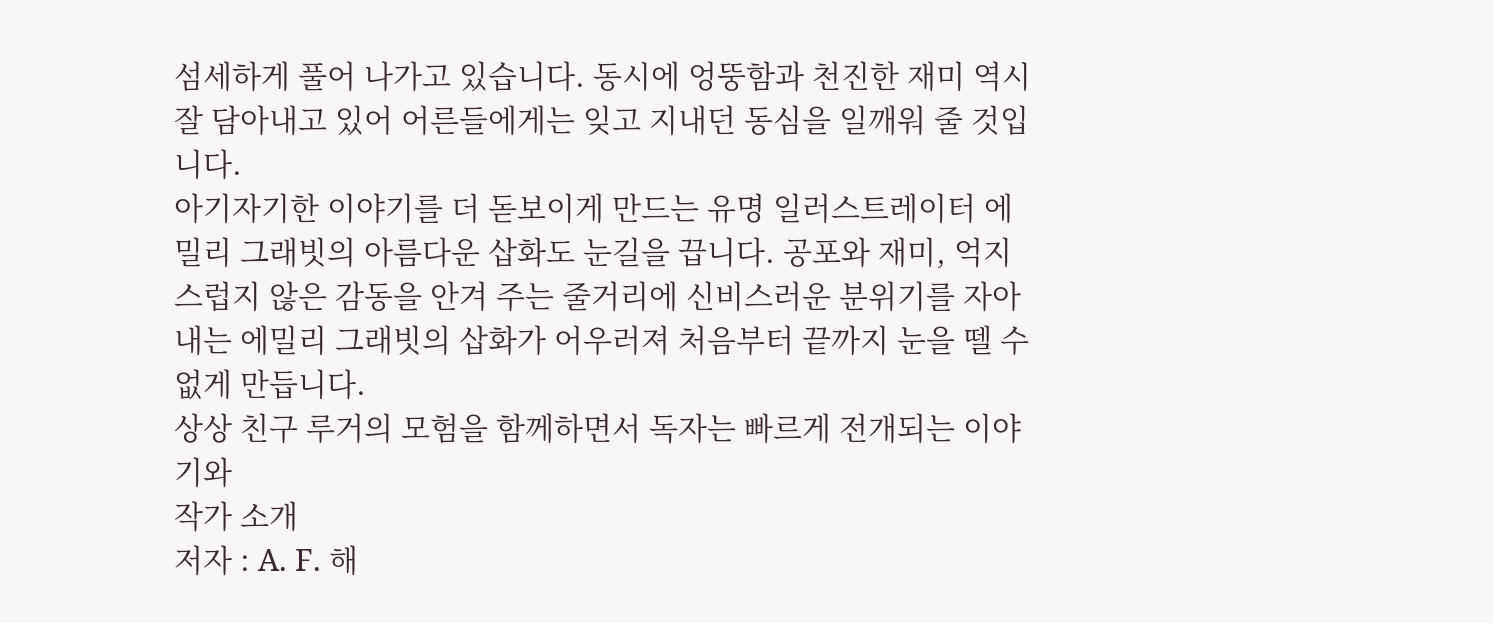섬세하게 풀어 나가고 있습니다. 동시에 엉뚱함과 천진한 재미 역시 잘 담아내고 있어 어른들에게는 잊고 지내던 동심을 일깨워 줄 것입니다.
아기자기한 이야기를 더 돋보이게 만드는 유명 일러스트레이터 에밀리 그래빗의 아름다운 삽화도 눈길을 끕니다. 공포와 재미, 억지스럽지 않은 감동을 안겨 주는 줄거리에 신비스러운 분위기를 자아내는 에밀리 그래빗의 삽화가 어우러져 처음부터 끝까지 눈을 뗄 수 없게 만듭니다.
상상 친구 루거의 모험을 함께하면서 독자는 빠르게 전개되는 이야기와
작가 소개
저자 : A. F. 해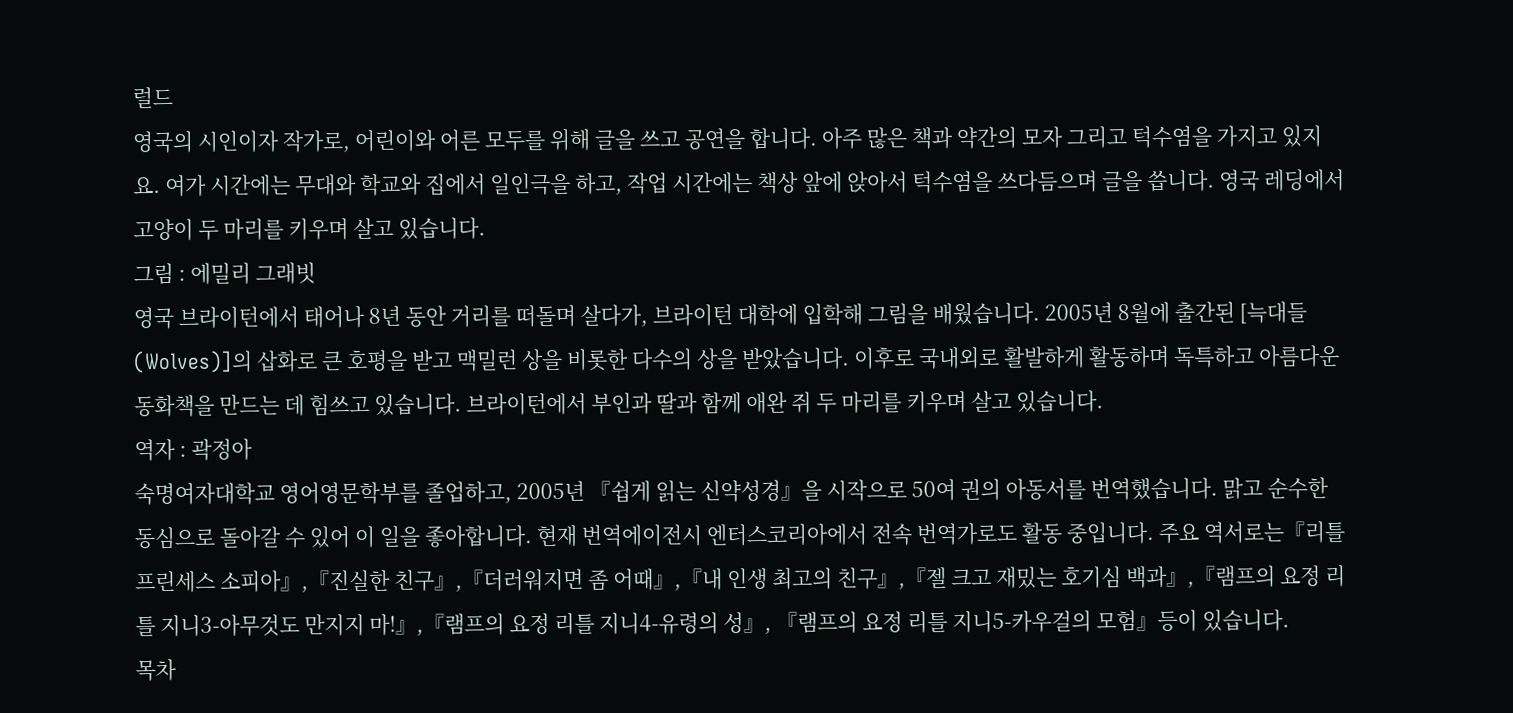럴드
영국의 시인이자 작가로, 어린이와 어른 모두를 위해 글을 쓰고 공연을 합니다. 아주 많은 책과 약간의 모자 그리고 턱수염을 가지고 있지요. 여가 시간에는 무대와 학교와 집에서 일인극을 하고, 작업 시간에는 책상 앞에 앉아서 턱수염을 쓰다듬으며 글을 씁니다. 영국 레딩에서 고양이 두 마리를 키우며 살고 있습니다.
그림 : 에밀리 그래빗
영국 브라이턴에서 태어나 8년 동안 거리를 떠돌며 살다가, 브라이턴 대학에 입학해 그림을 배웠습니다. 2005년 8월에 출간된 [늑대들(Wolves)]의 삽화로 큰 호평을 받고 맥밀런 상을 비롯한 다수의 상을 받았습니다. 이후로 국내외로 활발하게 활동하며 독특하고 아름다운 동화책을 만드는 데 힘쓰고 있습니다. 브라이턴에서 부인과 딸과 함께 애완 쥐 두 마리를 키우며 살고 있습니다.
역자 : 곽정아
숙명여자대학교 영어영문학부를 졸업하고, 2005년 『쉽게 읽는 신약성경』을 시작으로 50여 권의 아동서를 번역했습니다. 맑고 순수한 동심으로 돌아갈 수 있어 이 일을 좋아합니다. 현재 번역에이전시 엔터스코리아에서 전속 번역가로도 활동 중입니다. 주요 역서로는『리틀 프린세스 소피아』,『진실한 친구』,『더러워지면 좀 어때』,『내 인생 최고의 친구』,『젤 크고 재밌는 호기심 백과』,『램프의 요정 리틀 지니3-아무것도 만지지 마!』,『램프의 요정 리틀 지니4-유령의 성』, 『램프의 요정 리틀 지니5-카우걸의 모험』등이 있습니다.
목차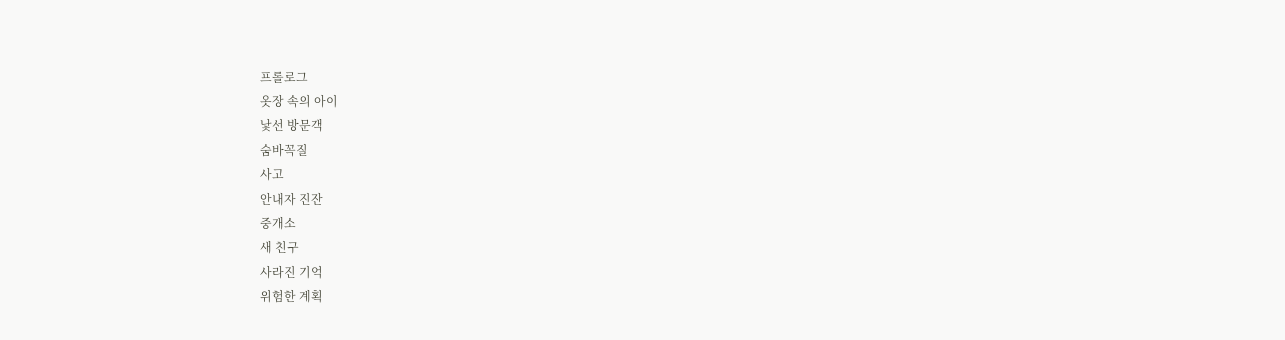프롤로그
옷장 속의 아이
낯선 방문객
숨바꼭질
사고
안내자 진잔
중개소
새 친구
사라진 기억
위험한 계획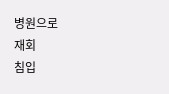병원으로
재회
침입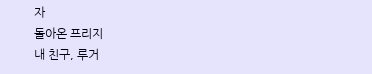자
돌아온 프리지
내 친구, 루거